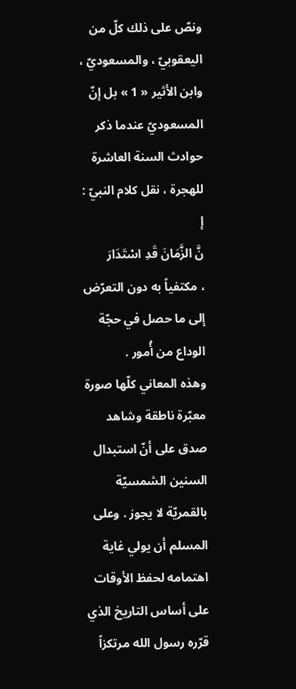ونصّ على ذلك كلّ من اليعقوبيّ ، والمسعوديّ ، وابن الأثير « 1 » بل إنّ المسعوديّ عندما ذكر حوادث السنة العاشرة للهجرة ، نقل كلام النبيّ : إ
نَّ الزَّمَانَ قَدِ اسْتَدَارَ
، مكتفياً به دون التعرّض إلى ما حصل في حجّة الوداع من أُمور .
وهذه المعاني كلّها صورة معبّرة ناطقة وشاهد صدق على أنّ استبدال السنين الشمسيّة بالقمريّة لا يجوز . وعلى المسلم أن يولي غاية اهتمامه لحفظ الأوقات على أساس التاريخ الذي قرّره رسول الله مرتكزاً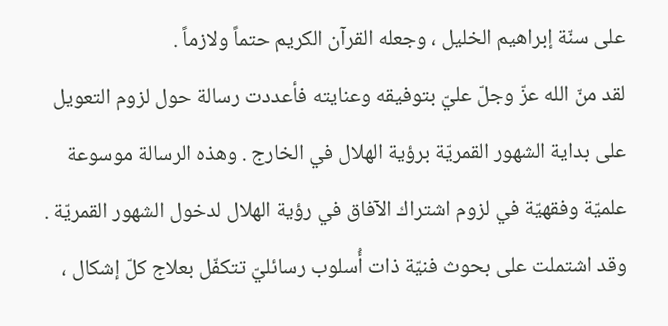على سنّة إبراهيم الخليل ، وجعله القرآن الكريم حتماً ولازماً .
لقد منّ الله عزّ وجلّ عليّ بتوفيقه وعنايته فأعددت رسالة حول لزوم التعويل على بداية الشهور القمريّة برؤية الهلال في الخارج . وهذه الرسالة موسوعة علميّة وفقهيّة في لزوم اشتراك الآفاق في رؤية الهلال لدخول الشهور القمريّة . وقد اشتملت على بحوث فنيّة ذات أُسلوب رسائليّ تتكفّل بعلاج كلّ إشكال ،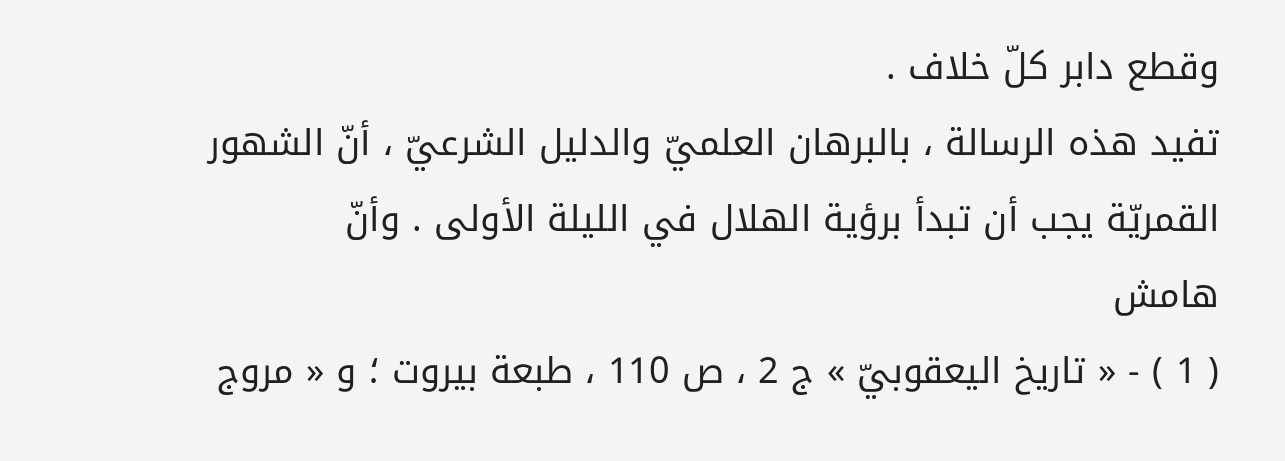وقطع دابر كلّ خلاف .
تفيد هذه الرسالة ، بالبرهان العلميّ والدليل الشرعيّ ، أنّ الشهور القمريّة يجب أن تبدأ برؤية الهلال في الليلة الأولى . وأنّ
هامش
( 1 ) - « تاريخ اليعقوبيّ » ج 2 ، ص 110 ، طبعة بيروت ؛ و « مروج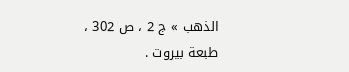الذهب » ج 2 ، ص 302 ، طبعة بيروت .